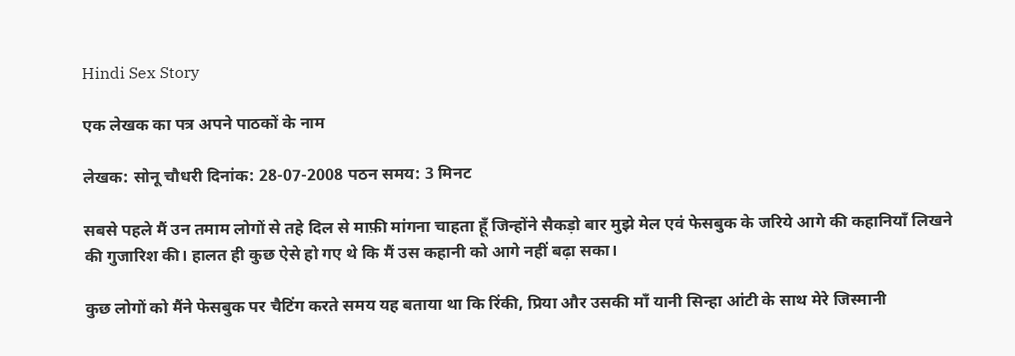Hindi Sex Story

एक लेखक का पत्र अपने पाठकों के नाम

लेखक: सोनू चौधरी दिनांक: 28-07-2008 पठन समय: 3 मिनट

सबसे पहले मैं उन तमाम लोगों से तहे दिल से माफ़ी मांगना चाहता हूँ जिन्होंने सैकड़ो बार मुझे मेल एवं फेसबुक के जरिये आगे की कहानियाँ लिखने की गुजारिश की। हालत ही कुछ ऐसे हो गए थे कि मैं उस कहानी को आगे नहीं बढ़ा सका।

कुछ लोगों को मैंने फेसबुक पर चैटिंग करते समय यह बताया था कि रिंकी, प्रिया और उसकी माँ यानी सिन्हा आंटी के साथ मेरे जिस्मानी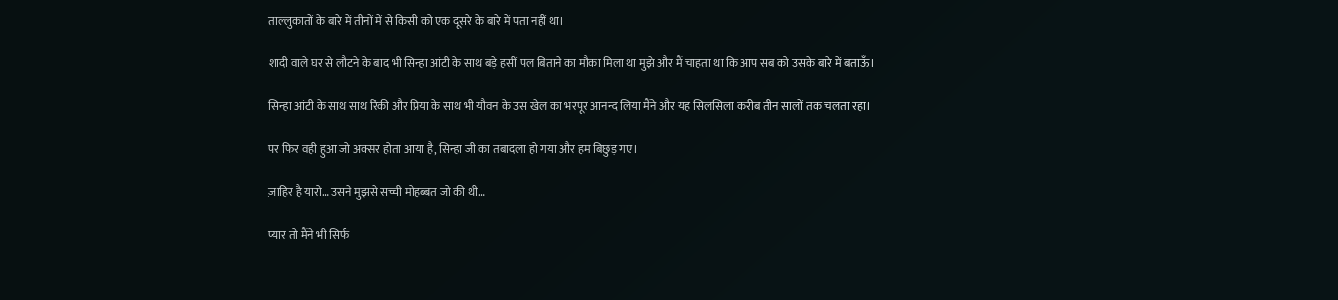ताल्लुकातों के बारे में तीनों में से किसी को एक दूसरे के बारे में पता नहीं था।

शादी वाले घर से लौटने के बाद भी सिन्हा आंटी के साथ बड़े हसीं पल बिताने का मौका मिला था मुझे और मैं चाहता था कि आप सब को उसके बारे में बताऊँ।

सिन्हा आंटी के साथ साथ रिंकी और प्रिया के साथ भी यौवन के उस खेल का भरपूर आनन्द लिया मैंने और यह सिलसिला करीब तीन सालों तक चलता रहा।

पर फिर वही हुआ जो अक्सर होता आया है, सिन्हा जी का तबादला हो गया और हम बिछुड़ गए।

ज़ाहिर है यारो… उसने मुझसे सच्ची मोहब्बत जो की थी…

प्यार तो मैंने भी सिर्फ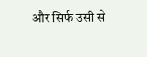और सिर्फ उसी से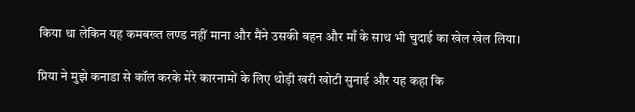किया था लेकिन यह कमबख्त लण्ड नहीं माना और मैंने उसकी बहन और माँ के साथ भी चुदाई का खेल खेल लिया।

प्रिया ने मुझे कनाडा से कॉल करके मेरे कारनामों के लिए थोड़ी खरी खोटी सुनाई और यह कहा कि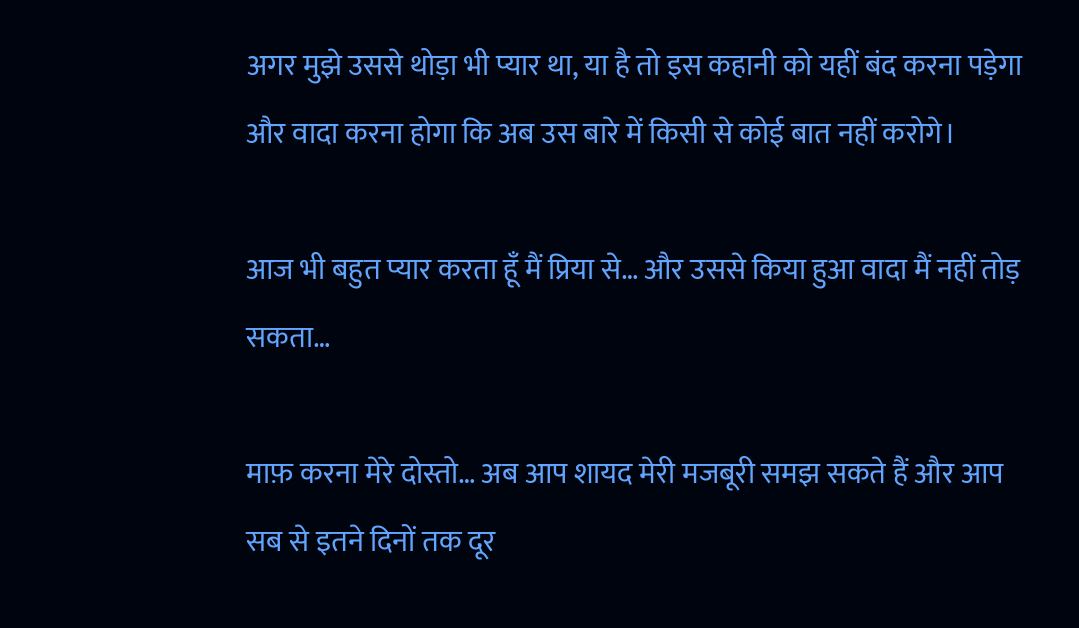अगर मुझे उससे थोड़ा भी प्यार था, या है तो इस कहानी को यहीं बंद करना पड़ेगा और वादा करना होगा कि अब उस बारे में किसी से कोई बात नहीं करोगे।

आज भी बहुत प्यार करता हूँ मैं प्रिया से… और उससे किया हुआ वादा मैं नहीं तोड़ सकता…

माफ़ करना मेरे दोस्तो… अब आप शायद मेरी मजबूरी समझ सकते हैं और आप सब से इतने दिनों तक दूर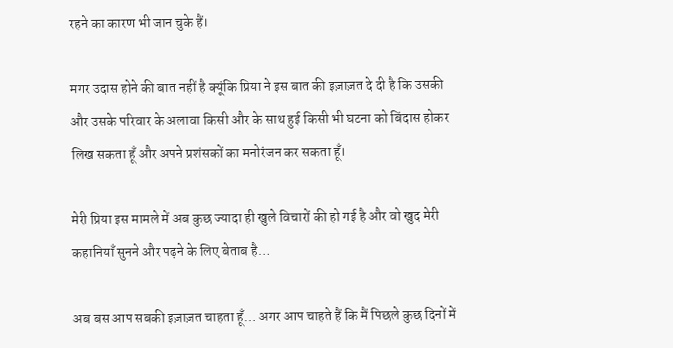रहने का कारण भी जान चुके हैं।

मगर उदास होने की बात नहीं है क्यूंकि प्रिया ने इस बात की इज़ाज़त दे दी है कि उसकी और उसके परिवार के अलावा किसी और के साथ हुई किसी भी घटना को बिंदास होकर लिख सकता हूँ और अपने प्रशंसकों का मनोरंजन कर सकता हूँ।

मेरी प्रिया इस मामले में अब कुछ ज्यादा ही खुले विचारों की हो गई है और वो खुद मेरी कहानियाँ सुनने और पढ़ने के लिए बेताब है…

अब बस आप सबकी इज़ाज़त चाहता हूँ… अगर आप चाहते हैं कि मैं पिछले कुछ दिनों में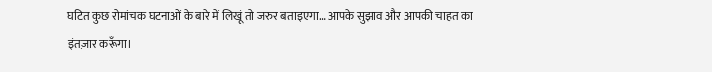घटित कुछ रोमांचक घटनाओं के बारे में लिखूं तो जरुर बताइएगा… आपके सुझाव और आपकी चाहत का इंतज़ार करूँगा।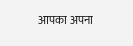आपका अपना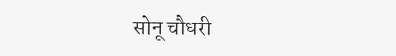सोनू चौधरी